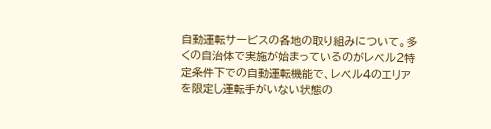自動運転サービスの各地の取り組みについて。多くの自治体で実施が始まっているのがレベル2特定条件下での自動運転機能で、レベル4のエリアを限定し運転手がいない状態の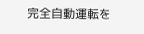完全自動運転を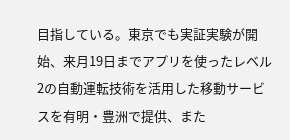目指している。東京でも実証実験が開始、来月19日までアプリを使ったレベル2の自動運転技術を活用した移動サービスを有明・豊洲で提供、また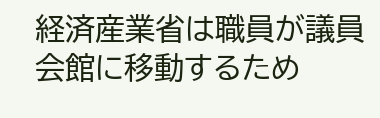経済産業省は職員が議員会館に移動するため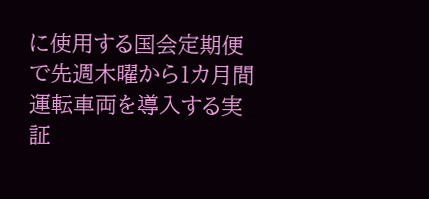に使用する国会定期便で先週木曜から1カ月間運転車両を導入する実証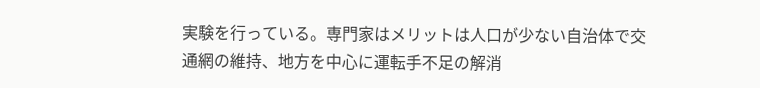実験を行っている。専門家はメリットは人口が少ない自治体で交通網の維持、地方を中心に運転手不足の解消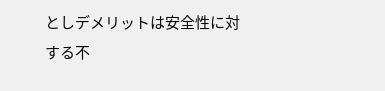としデメリットは安全性に対する不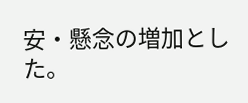安・懸念の増加とした。